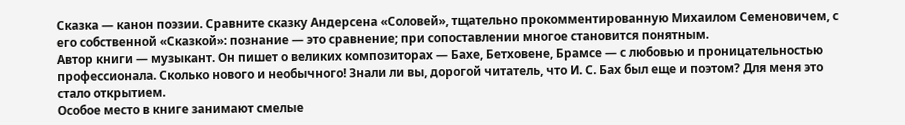Сказка — канон поэзии. Сравните сказку Андерсена «Соловей», тщательно прокомментированную Михаилом Семеновичем, с его собственной «Сказкой»: познание — это сравнение; при сопоставлении многое становится понятным.
Автор книги — музыкант. Он пишет о великих композиторах — Бахе, Бетховене, Брамсе — с любовью и проницательностью профессионала. Сколько нового и необычного! Знали ли вы, дорогой читатель, что И. С. Бах был еще и поэтом? Для меня это стало открытием.
Особое место в книге занимают смелые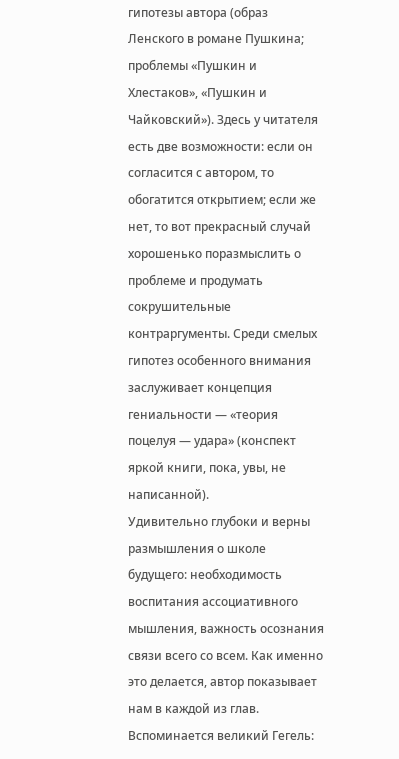гипотезы автора (образ Ленского в романе Пушкина; проблемы «Пушкин и Хлестаков», «Пушкин и Чайковский»). Здесь у читателя есть две возможности: если он согласится с автором, то обогатится открытием; если же нет, то вот прекрасный случай хорошенько поразмыслить о проблеме и продумать сокрушительные контраргументы. Среди смелых гипотез особенного внимания заслуживает концепция гениальности — «теория поцелуя — удара» (конспект яркой книги, пока, увы, не написанной).
Удивительно глубоки и верны размышления о школе будущего: необходимость воспитания ассоциативного мышления, важность осознания связи всего со всем. Как именно это делается, автор показывает нам в каждой из глав. Вспоминается великий Гегель: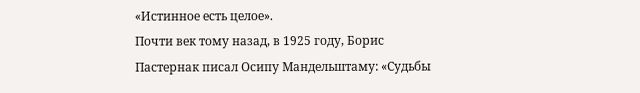«Истинное есть целое».
Почти век тому назад, в 1925 году, Борис Пастернак писал Осипу Мандельштаму: «Судьбы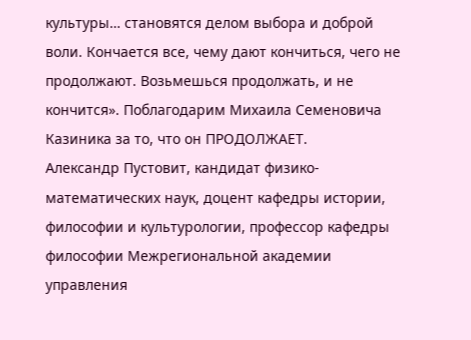культуры… становятся делом выбора и доброй воли. Кончается все, чему дают кончиться, чего не продолжают. Возьмешься продолжать, и не кончится». Поблагодарим Михаила Семеновича Казиника за то, что он ПРОДОЛЖАЕТ.
Александр Пустовит, кандидат физико-математических наук, доцент кафедры истории, философии и культурологии, профессор кафедры философии Межрегиональной академии управления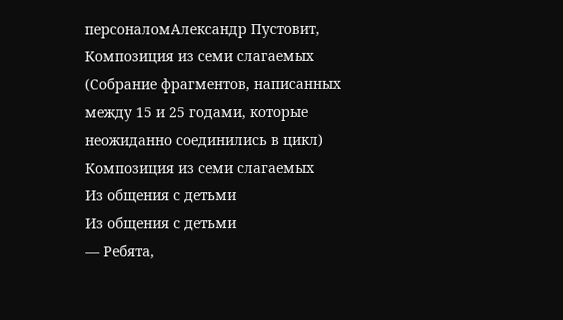персоналомАлександр Пустовит,
Композиция из семи слагаемых (Собрание фрагментов, написанных между 15 и 25 годами, которые неожиданно соединились в цикл)
Композиция из семи слагаемых
Из общения с детьми
Из общения с детьми
— Ребята,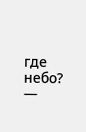где небо?
—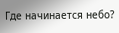Где начинается небо?